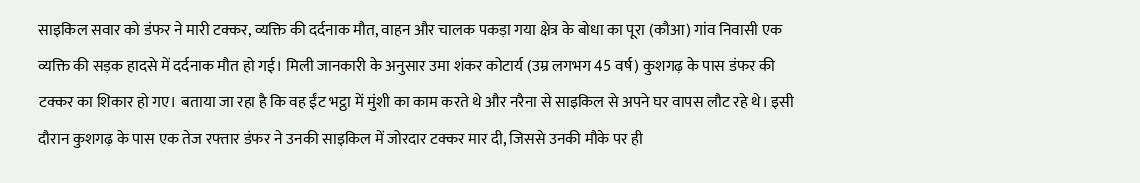साइकिल सवार को डंफर ने मारी टक्कर, व्यक्ति की दर्दनाक मौत, वाहन और चालक पकड़ा गया क्षेत्र के बोधा का पूरा (कौआ) गांव निवासी एक व्यक्ति की सड़क हादसे में दर्दनाक मौत हो गई। मिली जानकारी के अनुसार उमा शंकर कोटार्य (उम्र लगभग 45 वर्ष) कुशगढ़ के पास डंफर की टक्कर का शिकार हो गए। बताया जा रहा है कि वह ईंट भट्ठा में मुंशी का काम करते थे और नरैना से साइकिल से अपने घर वापस लौट रहे थे। इसी दौरान कुशगढ़ के पास एक तेज रफ्तार डंफर ने उनकी साइकिल में जोरदार टक्कर मार दी, जिससे उनकी मौके पर ही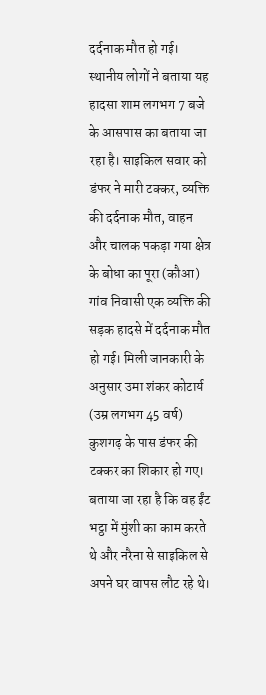दर्दनाक मौत हो गई। स्थानीय लोगों ने बताया यह हादसा शाम लगभग 7 बजे के आसपास का बताया जा रहा है। साइकिल सवार को डंफर ने मारी टक्कर, व्यक्ति की दर्दनाक मौत, वाहन और चालक पकड़ा गया क्षेत्र के बोधा का पूरा (कौआ) गांव निवासी एक व्यक्ति की सड़क हादसे में दर्दनाक मौत हो गई। मिली जानकारी के अनुसार उमा शंकर कोटार्य (उम्र लगभग 45 वर्ष) कुशगढ़ के पास डंफर की टक्कर का शिकार हो गए। बताया जा रहा है कि वह ईंट भट्ठा में मुंशी का काम करते थे और नरैना से साइकिल से अपने घर वापस लौट रहे थे।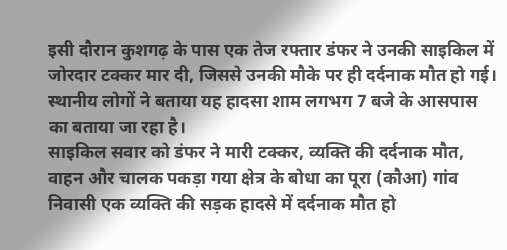इसी दौरान कुशगढ़ के पास एक तेज रफ्तार डंफर ने उनकी साइकिल में जोरदार टक्कर मार दी, जिससे उनकी मौके पर ही दर्दनाक मौत हो गई। स्थानीय लोगों ने बताया यह हादसा शाम लगभग 7 बजे के आसपास का बताया जा रहा है।
साइकिल सवार को डंफर ने मारी टक्कर, व्यक्ति की दर्दनाक मौत, वाहन और चालक पकड़ा गया क्षेत्र के बोधा का पूरा (कौआ) गांव निवासी एक व्यक्ति की सड़क हादसे में दर्दनाक मौत हो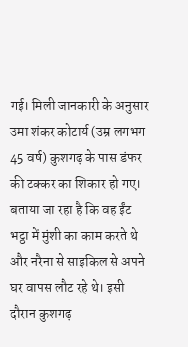गई। मिली जानकारी के अनुसार उमा शंकर कोटार्य (उम्र लगभग 45 वर्ष) कुशगढ़ के पास डंफर की टक्कर का शिकार हो गए। बताया जा रहा है कि वह ईंट भट्ठा में मुंशी का काम करते थे और नरैना से साइकिल से अपने घर वापस लौट रहे थे। इसी दौरान कुशगढ़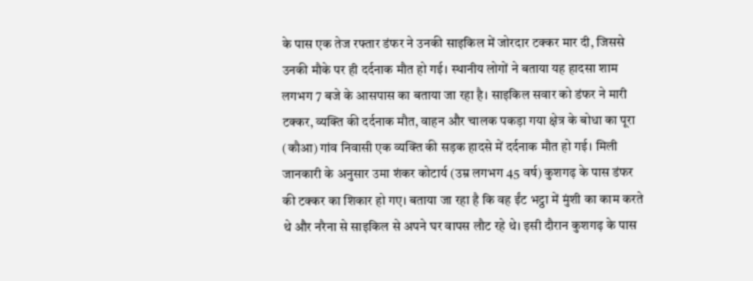के पास एक तेज रफ्तार डंफर ने उनकी साइकिल में जोरदार टक्कर मार दी, जिससे उनकी मौके पर ही दर्दनाक मौत हो गई। स्थानीय लोगों ने बताया यह हादसा शाम लगभग 7 बजे के आसपास का बताया जा रहा है। साइकिल सवार को डंफर ने मारी टक्कर, व्यक्ति की दर्दनाक मौत, वाहन और चालक पकड़ा गया क्षेत्र के बोधा का पूरा (कौआ) गांव निवासी एक व्यक्ति की सड़क हादसे में दर्दनाक मौत हो गई। मिली जानकारी के अनुसार उमा शंकर कोटार्य (उम्र लगभग 45 वर्ष) कुशगढ़ के पास डंफर की टक्कर का शिकार हो गए। बताया जा रहा है कि वह ईंट भट्ठा में मुंशी का काम करते थे और नरैना से साइकिल से अपने घर वापस लौट रहे थे। इसी दौरान कुशगढ़ के पास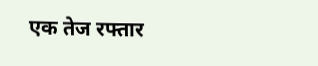एक तेज रफ्तार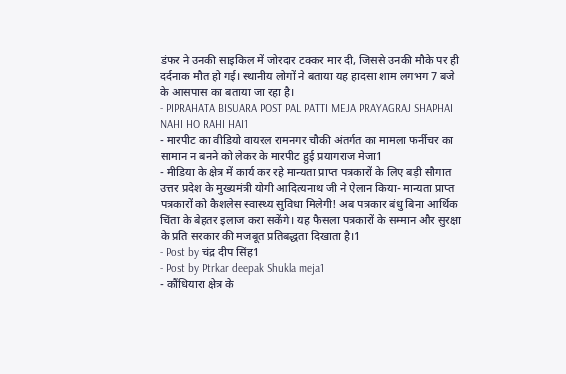डंफर ने उनकी साइकिल में जोरदार टक्कर मार दी, जिससे उनकी मौके पर ही दर्दनाक मौत हो गई। स्थानीय लोगों ने बताया यह हादसा शाम लगभग 7 बजे के आसपास का बताया जा रहा है।
- PIPRAHATA BISUARA POST PAL PATTI MEJA PRAYAGRAJ SHAPHAI NAHI HO RAHI HAI1
- मारपीट का वीडियो वायरल रामनगर चौकी अंतर्गत का मामला फर्नीचर का सामान न बनने को लेकर के मारपीट हुई प्रयागराज मेजा1
- मीडिया के क्षेत्र में कार्य कर रहे मान्यता प्राप्त पत्रकारों के लिए बड़ी सौगात उत्तर प्रदेश के मुख्यमंत्री योगी आदित्यनाथ जी ने ऐलान किया- मान्यता प्राप्त पत्रकारों को कैशलेस स्वास्थ्य सुविधा मिलेगी! अब पत्रकार बंधु बिना आर्थिक चिंता के बेहतर इलाज करा सकेंगे। यह फैसला पत्रकारों के सम्मान और सुरक्षा के प्रति सरकार की मजबूत प्रतिबद्धता दिखाता है।1
- Post by चंद्र दीप सिंह1
- Post by Ptrkar deepak Shukla meja1
- कौंधियारा क्षेत्र के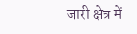जारी क्षेत्र में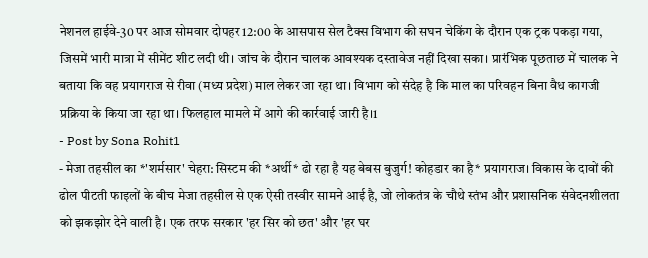नेशनल हाईवे-30 पर आज सोमवार दोपहर 12:00 के आसपास सेल टैक्स विभाग की सघन चेकिंग के दौरान एक ट्रक पकड़ा गया, जिसमें भारी मात्रा में सीमेंट शीट लदी थी। जांच के दौरान चालक आवश्यक दस्तावेज नहीं दिखा सका। प्रारंभिक पूछताछ में चालक ने बताया कि वह प्रयागराज से रीवा (मध्य प्रदेश) माल लेकर जा रहा था। विभाग को संदेह है कि माल का परिवहन बिना वैध कागजी प्रक्रिया के किया जा रहा था। फिलहाल मामले में आगे की कार्रवाई जारी है।1
- Post by Sona Rohit1
- मेजा तहसील का *'शर्मसार' चेहरा: सिस्टम की *अर्थी* ढो रहा है यह बेबस बुजुर्ग! कोहडार का है* प्रयागराज। विकास के दावों की ढोल पीटती फाइलों के बीच मेजा तहसील से एक ऐसी तस्वीर सामने आई है, जो लोकतंत्र के चौथे स्तंभ और प्रशासनिक संवेदनशीलता को झकझोर देने वाली है। एक तरफ सरकार 'हर सिर को छत' और 'हर घर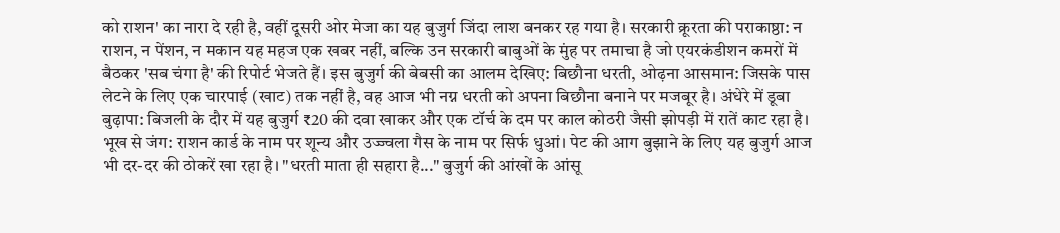को राशन' का नारा दे रही है, वहीं दूसरी ओर मेजा का यह बुजुर्ग जिंदा लाश बनकर रह गया है। सरकारी क्रूरता की पराकाष्ठा: न राशन, न पेंशन, न मकान यह महज एक खबर नहीं, बल्कि उन सरकारी बाबुओं के मुंह पर तमाचा है जो एयरकंडीशन कमरों में बैठकर 'सब चंगा है' की रिपोर्ट भेजते हैं। इस बुजुर्ग की बेबसी का आलम देखिए: बिछौना धरती, ओढ़ना आसमान: जिसके पास लेटने के लिए एक चारपाई (खाट) तक नहीं है, वह आज भी नग्न धरती को अपना बिछौना बनाने पर मजबूर है। अंधेरे में डूबा बुढ़ापा: बिजली के दौर में यह बुजुर्ग ₹20 की दवा खाकर और एक टॉर्च के दम पर काल कोठरी जैसी झोपड़ी में रातें काट रहा है। भूख से जंग: राशन कार्ड के नाम पर शून्य और उज्ज्वला गैस के नाम पर सिर्फ धुआं। पेट की आग बुझाने के लिए यह बुजुर्ग आज भी दर-दर की ठोकरें खा रहा है। "धरती माता ही सहारा है..." बुजुर्ग की आंखों के आंसू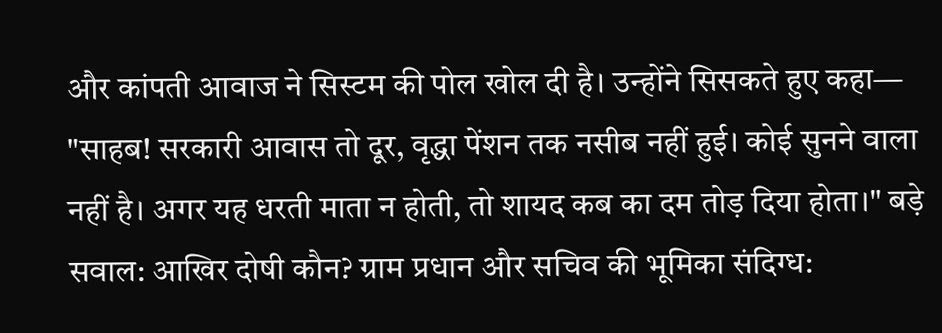और कांपती आवाज ने सिस्टम की पोल खोल दी है। उन्होंने सिसकते हुए कहा— "साहब! सरकारी आवास तो दूर, वृद्धा पेंशन तक नसीब नहीं हुई। कोई सुनने वाला नहीं है। अगर यह धरती माता न होती, तो शायद कब का दम तोड़ दिया होता।" बड़े सवाल: आखिर दोषी कौन? ग्राम प्रधान और सचिव की भूमिका संदिग्ध: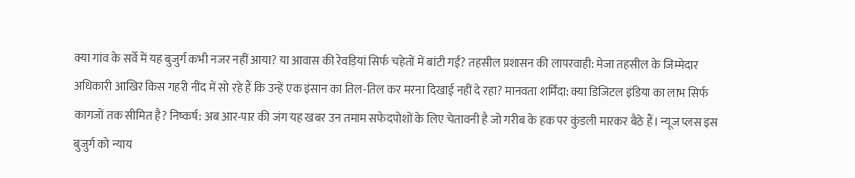क्या गांव के सर्वे में यह बुजुर्ग कभी नजर नहीं आया? या आवास की रेवड़ियां सिर्फ चहेतों में बांटी गईं? तहसील प्रशासन की लापरवाही: मेजा तहसील के जिम्मेदार अधिकारी आखिर किस गहरी नींद में सो रहे हैं कि उन्हें एक इंसान का तिल-तिल कर मरना दिखाई नहीं दे रहा? मानवता शर्मिंदा: क्या डिजिटल इंडिया का लाभ सिर्फ कागजों तक सीमित है? निष्कर्ष: अब आर-पार की जंग यह खबर उन तमाम सफेदपोशों के लिए चेतावनी है जो गरीब के हक पर कुंडली मारकर बैठे हैं। न्यूज प्लस इस बुजुर्ग को न्याय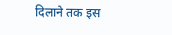दिलाने तक इस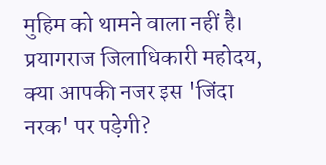मुहिम को थामने वाला नहीं है। प्रयागराज जिलाधिकारी महोदय, क्या आपकी नजर इस 'जिंदा नरक' पर पड़ेगी?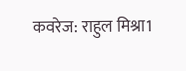कवरेज: राहुल मिश्रा1